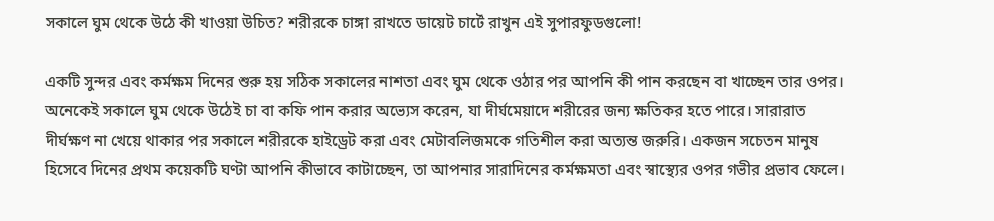সকালে ঘুম থেকে উঠে কী খাওয়া উচিত? শরীরকে চাঙ্গা রাখতে ডায়েট চার্টে রাখুন এই সুপারফুডগুলো!

একটি সুন্দর এবং কর্মক্ষম দিনের শুরু হয় সঠিক সকালের নাশতা এবং ঘুম থেকে ওঠার পর আপনি কী পান করছেন বা খাচ্ছেন তার ওপর। অনেকেই সকালে ঘুম থেকে উঠেই চা বা কফি পান করার অভ্যেস করেন, যা দীর্ঘমেয়াদে শরীরের জন্য ক্ষতিকর হতে পারে। সারারাত দীর্ঘক্ষণ না খেয়ে থাকার পর সকালে শরীরকে হাইড্রেট করা এবং মেটাবলিজমকে গতিশীল করা অত্যন্ত জরুরি। একজন সচেতন মানুষ হিসেবে দিনের প্রথম কয়েকটি ঘণ্টা আপনি কীভাবে কাটাচ্ছেন, তা আপনার সারাদিনের কর্মক্ষমতা এবং স্বাস্থ্যের ওপর গভীর প্রভাব ফেলে।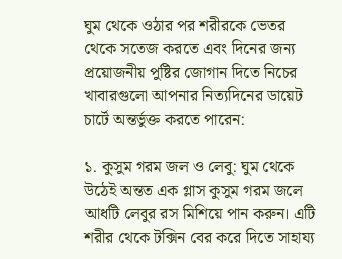ঘুম থেকে ওঠার পর শরীরকে ভেতর থেকে সতেজ করতে এবং দিনের জন্য প্রয়োজনীয় পুষ্টির জোগান দিতে নিচের খাবারগুলো আপনার নিত্যদিনের ডায়েট চার্টে অন্তর্ভুক্ত করতে পারেন:

১. কুসুম গরম জল ও লেবু: ঘুম থেকে উঠেই অন্তত এক গ্লাস কুসুম গরম জলে আধটি লেবুর রস মিশিয়ে পান করুন। এটি শরীর থেকে টক্সিন বের করে দিতে সাহায্য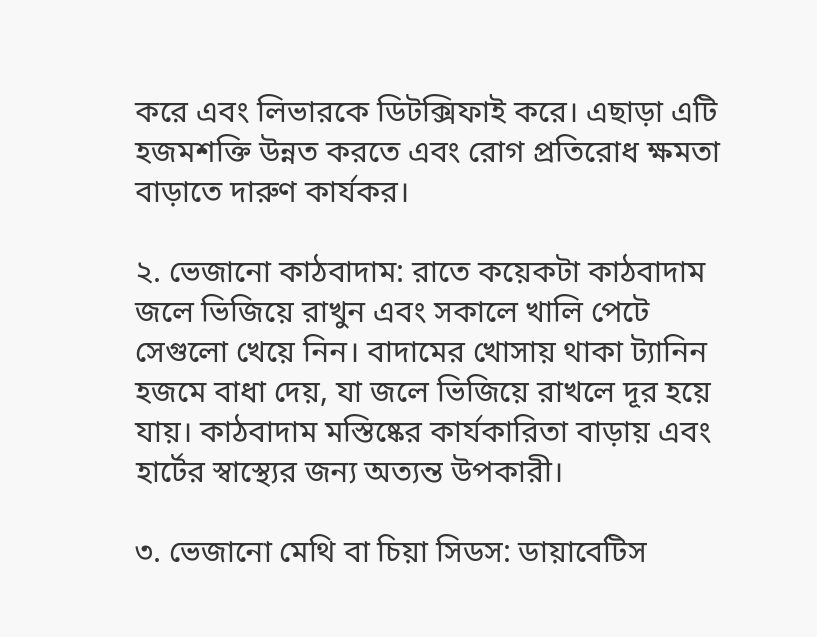করে এবং লিভারকে ডিটক্সিফাই করে। এছাড়া এটি হজমশক্তি উন্নত করতে এবং রোগ প্রতিরোধ ক্ষমতা বাড়াতে দারুণ কার্যকর।

২. ভেজানো কাঠবাদাম: রাতে কয়েকটা কাঠবাদাম জলে ভিজিয়ে রাখুন এবং সকালে খালি পেটে সেগুলো খেয়ে নিন। বাদামের খোসায় থাকা ট্যানিন হজমে বাধা দেয়, যা জলে ভিজিয়ে রাখলে দূর হয়ে যায়। কাঠবাদাম মস্তিষ্কের কার্যকারিতা বাড়ায় এবং হার্টের স্বাস্থ্যের জন্য অত্যন্ত উপকারী।

৩. ভেজানো মেথি বা চিয়া সিডস: ডায়াবেটিস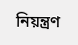নিয়ন্ত্রণ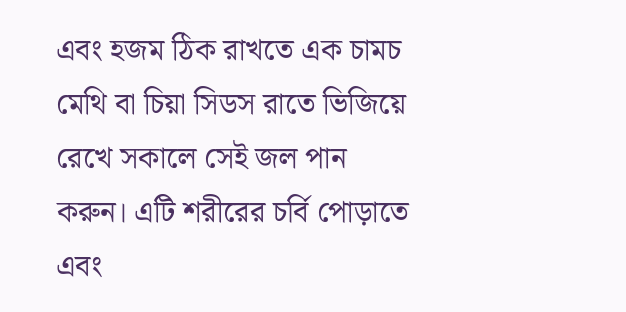এবং হজম ঠিক রাখতে এক চামচ মেথি বা চিয়া সিডস রাতে ভিজিয়ে রেখে সকালে সেই জল পান করুন। এটি শরীরের চর্বি পোড়াতে এবং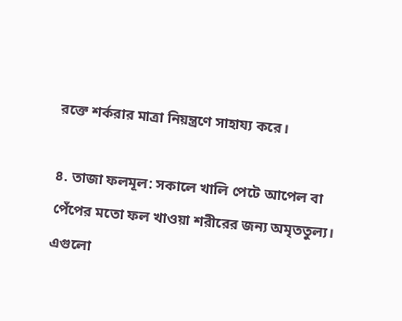রক্তে শর্করার মাত্রা নিয়ন্ত্রণে সাহায্য করে।

৪. তাজা ফলমূল: সকালে খালি পেটে আপেল বা পেঁপের মতো ফল খাওয়া শরীরের জন্য অমৃততুল্য। এগুলো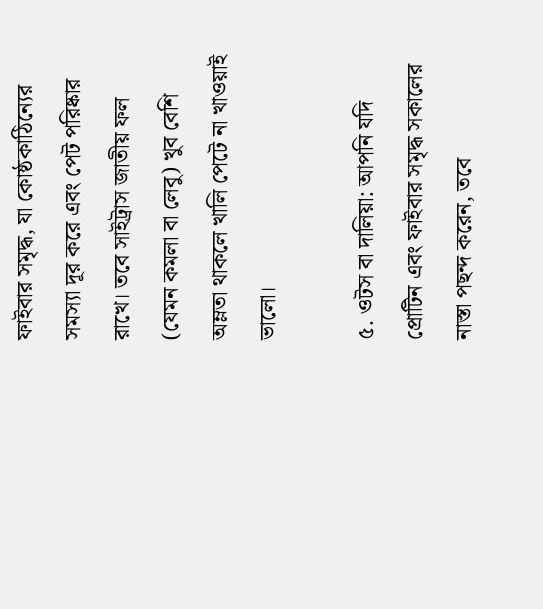ফাইবার সমৃদ্ধ, যা কোষ্ঠকাঠিন্যের সমস্যা দূর করে এবং পেট পরিষ্কার রাখে। তবে সাইট্রাস জাতীয় ফল (যেমন কমলা বা লেবু) খুব বেশি অম্লতা থাকলে খালি পেটে না খাওয়াই ভালো।

৫. ওটস বা দালিয়া: আপনি যদি প্রোটিন এবং ফাইবার সমৃদ্ধ সকালের নাস্তা পছন্দ করেন, তবে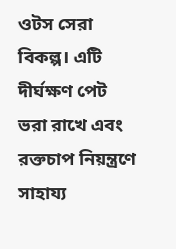ওটস সেরা বিকল্প। এটি দীর্ঘক্ষণ পেট ভরা রাখে এবং রক্তচাপ নিয়ন্ত্রণে সাহায্য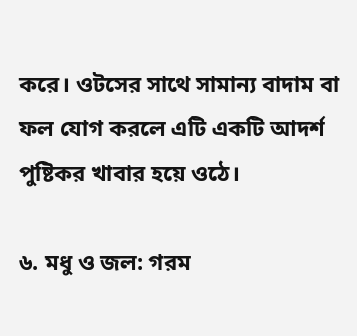করে। ওটসের সাথে সামান্য বাদাম বা ফল যোগ করলে এটি একটি আদর্শ পুষ্টিকর খাবার হয়ে ওঠে।

৬. মধু ও জল: গরম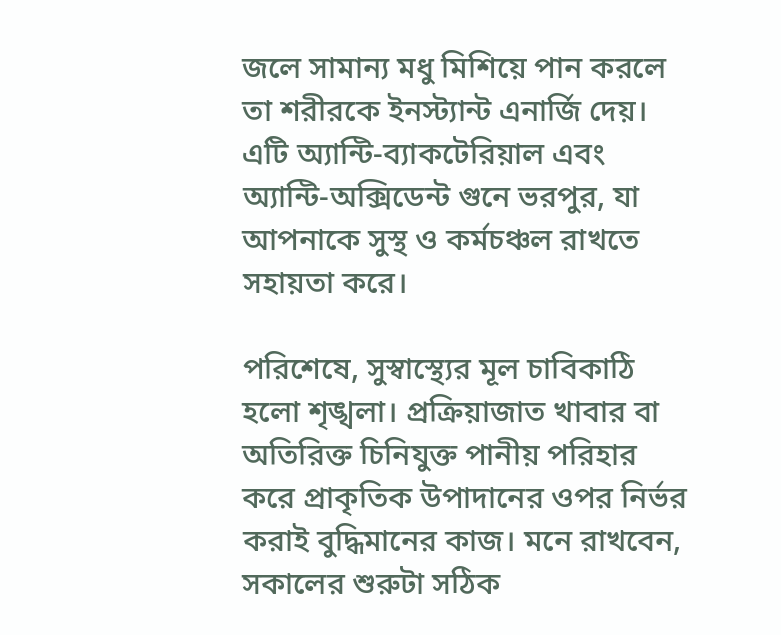জলে সামান্য মধু মিশিয়ে পান করলে তা শরীরকে ইনস্ট্যান্ট এনার্জি দেয়। এটি অ্যান্টি-ব্যাকটেরিয়াল এবং অ্যান্টি-অক্সিডেন্ট গুনে ভরপুর, যা আপনাকে সুস্থ ও কর্মচঞ্চল রাখতে সহায়তা করে।

পরিশেষে, সুস্বাস্থ্যের মূল চাবিকাঠি হলো শৃঙ্খলা। প্রক্রিয়াজাত খাবার বা অতিরিক্ত চিনিযুক্ত পানীয় পরিহার করে প্রাকৃতিক উপাদানের ওপর নির্ভর করাই বুদ্ধিমানের কাজ। মনে রাখবেন, সকালের শুরুটা সঠিক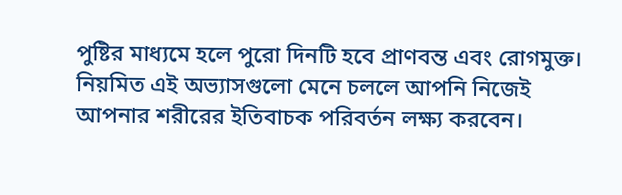পুষ্টির মাধ্যমে হলে পুরো দিনটি হবে প্রাণবন্ত এবং রোগমুক্ত। নিয়মিত এই অভ্যাসগুলো মেনে চললে আপনি নিজেই আপনার শরীরের ইতিবাচক পরিবর্তন লক্ষ্য করবেন।